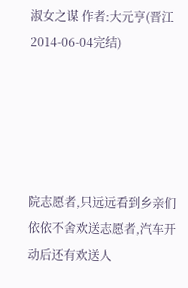淑女之谋 作者:大元亨(晋江2014-06-04完结)





院志愿者,只远远看到乡亲们依依不舍欢送志愿者,汽车开动后还有欢送人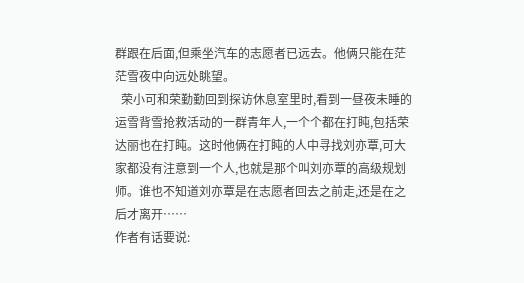群跟在后面,但乘坐汽车的志愿者已远去。他俩只能在茫茫雪夜中向远处眺望。
  荣小可和荣勤勤回到探访休息室里时,看到一昼夜未睡的运雪背雪抢救活动的一群青年人,一个个都在打盹,包括荣达丽也在打盹。这时他俩在打盹的人中寻找刘亦覃,可大家都没有注意到一个人,也就是那个叫刘亦覃的高级规划师。谁也不知道刘亦覃是在志愿者回去之前走,还是在之后才离开……
作者有话要说: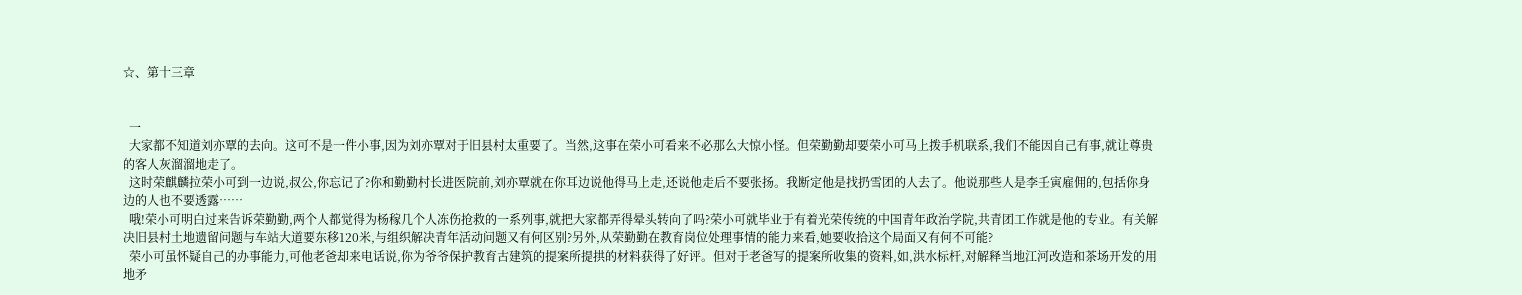☆、第十三章


  一
  大家都不知道刘亦覃的去向。这可不是一件小事,因为刘亦覃对于旧县村太重要了。当然,这事在荣小可看来不必那么大惊小怪。但荣勤勤却要荣小可马上拨手机联系,我们不能因自己有事,就让尊贵的客人灰溜溜地走了。
  这时荣麒麟拉荣小可到一边说,叔公,你忘记了?你和勤勤村长进医院前,刘亦覃就在你耳边说他得马上走,还说他走后不要张扬。我断定他是找扔雪团的人去了。他说那些人是李壬寅雇佣的,包括你身边的人也不要透露……
  哦!荣小可明白过来告诉荣勤勤,两个人都觉得为杨稼几个人冻伤抢救的一系列事,就把大家都弄得晕头转向了吗?荣小可就毕业于有着光荣传统的中国青年政治学院,共青团工作就是他的专业。有关解决旧县村土地遗留问题与车站大道要东移120米,与组织解决青年活动问题又有何区别?另外,从荣勤勤在教育岗位处理事情的能力来看,她要收拾这个局面又有何不可能?
  荣小可虽怀疑自己的办事能力,可他老爸却来电话说,你为爷爷保护教育古建筑的提案所提拱的材料获得了好评。但对于老爸写的提案所收集的资料,如,洪水标杆,对解释当地江河改造和茶场开发的用地矛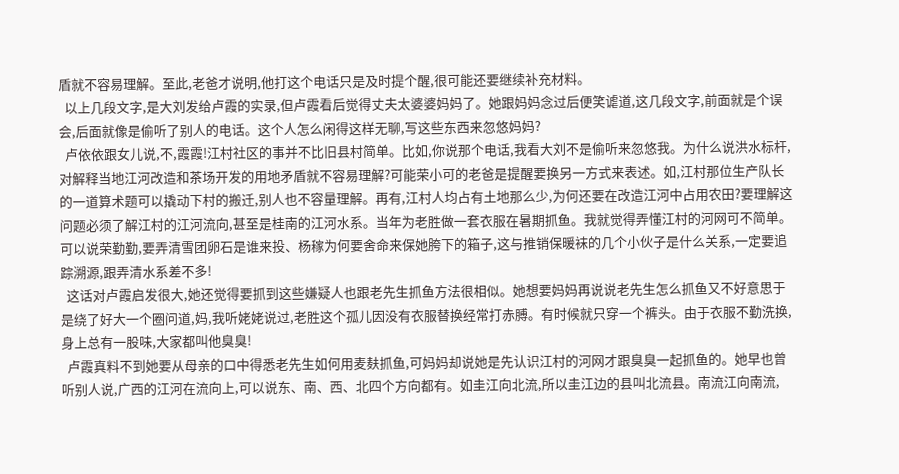盾就不容易理解。至此,老爸才说明,他打这个电话只是及时提个醒,很可能还要继续补充材料。
  以上几段文字,是大刘发给卢霞的实录,但卢霞看后觉得丈夫太婆婆妈妈了。她跟妈妈念过后便笑谑道,这几段文字,前面就是个误会,后面就像是偷听了别人的电话。这个人怎么闲得这样无聊,写这些东西来忽悠妈妈?
  卢依依跟女儿说,不,霞霞!江村社区的事并不比旧县村简单。比如,你说那个电话,我看大刘不是偷听来忽悠我。为什么说洪水标杆,对解释当地江河改造和茶场开发的用地矛盾就不容易理解?可能荣小可的老爸是提醒要换另一方式来表述。如,江村那位生产队长的一道算术题可以撬动下村的搬迁,别人也不容量理解。再有,江村人均占有土地那么少,为何还要在改造江河中占用农田?要理解这问题必须了解江村的江河流向,甚至是桂南的江河水系。当年为老胜做一套衣服在暑期抓鱼。我就觉得弄懂江村的河网可不简单。可以说荣勤勤,要弄清雪团卵石是谁来投、杨稼为何要舍命来保她胯下的箱子,这与推销保暖袜的几个小伙子是什么关系,一定要追踪溯源,跟弄清水系差不多!
  这话对卢霞启发很大,她还觉得要抓到这些嫌疑人也跟老先生抓鱼方法很相似。她想要妈妈再说说老先生怎么抓鱼又不好意思于是绕了好大一个圈问道,妈,我听姥姥说过,老胜这个孤儿因没有衣服替换经常打赤膊。有时候就只穿一个裤头。由于衣服不勤洗换,身上总有一股味,大家都叫他臭臭!
  卢霞真料不到她要从母亲的口中得悉老先生如何用麦麸抓鱼,可妈妈却说她是先认识江村的河网才跟臭臭一起抓鱼的。她早也曾听别人说,广西的江河在流向上,可以说东、南、西、北四个方向都有。如圭江向北流,所以圭江边的县叫北流县。南流江向南流,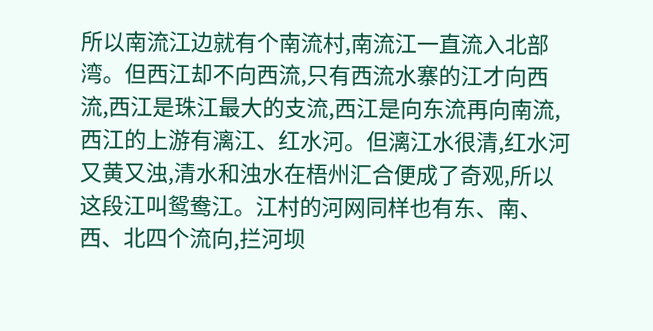所以南流江边就有个南流村,南流江一直流入北部湾。但西江却不向西流,只有西流水寨的江才向西流,西江是珠江最大的支流,西江是向东流再向南流,西江的上游有漓江、红水河。但漓江水很清,红水河又黄又浊,清水和浊水在梧州汇合便成了奇观,所以这段江叫鸳鸯江。江村的河网同样也有东、南、西、北四个流向,拦河坝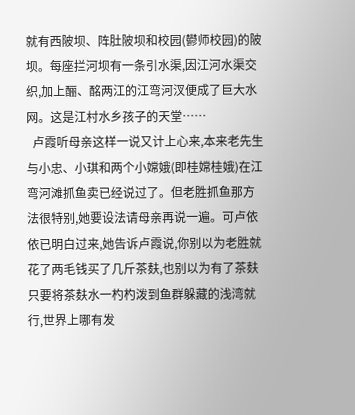就有西陂坝、阵肚陂坝和校园(鬰师校园)的陂坝。每座拦河坝有一条引水渠,因江河水渠交织,加上酾、酩两江的江弯河汊便成了巨大水网。这是江村水乡孩子的天堂……
  卢霞听母亲这样一说又计上心来,本来老先生与小忠、小琪和两个小嫦娥(即桂嫦桂娥)在江弯河滩抓鱼卖已经说过了。但老胜抓鱼那方法很特别,她要设法请母亲再说一遍。可卢依依已明白过来,她告诉卢霞说,你别以为老胜就花了两毛钱买了几斤茶麸,也别以为有了茶麸只要将茶麸水一杓杓泼到鱼群躲藏的浅湾就行,世界上哪有发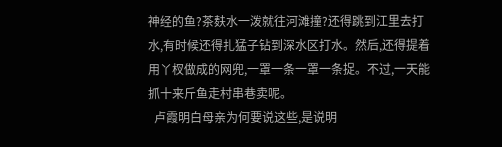神经的鱼?茶麸水一泼就往河滩撞?还得跳到江里去打水,有时候还得扎猛子钻到深水区打水。然后,还得提着用丫杈做成的网兜,一罩一条一罩一条捉。不过,一天能抓十来斤鱼走村串巷卖呢。
  卢霞明白母亲为何要说这些,是说明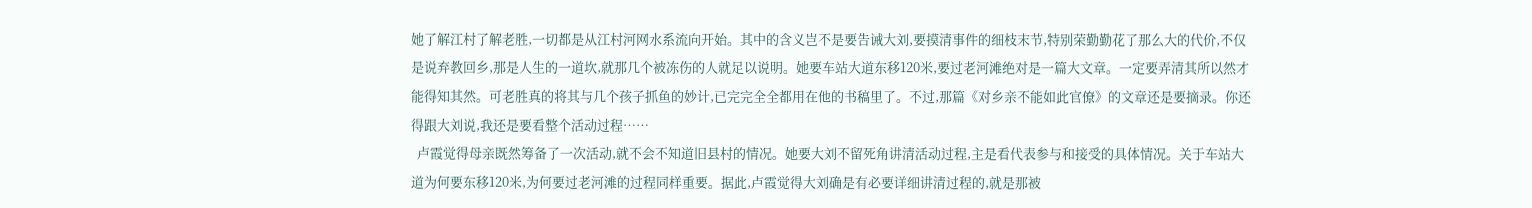她了解江村了解老胜,一切都是从江村河网水系流向开始。其中的含义岂不是要告诫大刘,要摸清事件的细枝末节,特别荣勤勤花了那么大的代价,不仅是说弃教回乡,那是人生的一道坎,就那几个被冻伤的人就足以说明。她要车站大道东移120米,要过老河滩绝对是一篇大文章。一定要弄清其所以然才能得知其然。可老胜真的将其与几个孩子抓鱼的妙计,已完完全全都用在他的书稿里了。不过,那篇《对乡亲不能如此官僚》的文章还是要摘录。你还得跟大刘说,我还是要看整个活动过程……
  卢霞觉得母亲既然筹备了一次活动,就不会不知道旧县村的情况。她要大刘不留死角讲清活动过程,主是看代表参与和接受的具体情况。关于车站大道为何要东移120米,为何要过老河滩的过程同样重要。据此,卢霞觉得大刘确是有必要详细讲清过程的,就是那被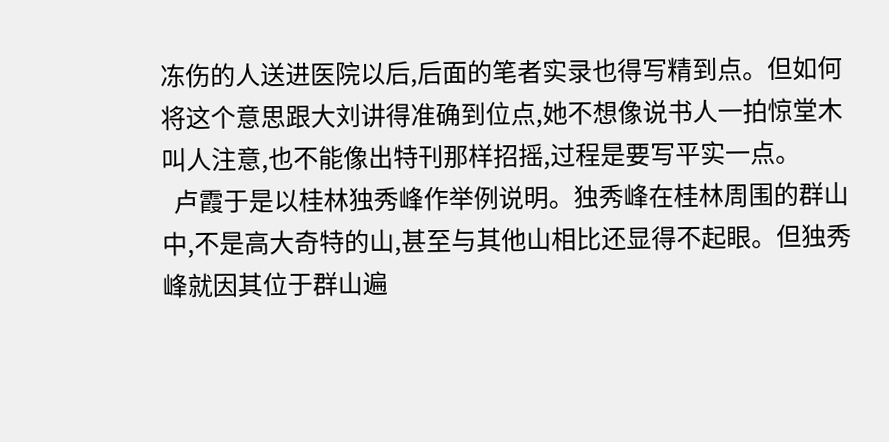冻伤的人送进医院以后,后面的笔者实录也得写精到点。但如何将这个意思跟大刘讲得准确到位点,她不想像说书人一拍惊堂木叫人注意,也不能像出特刊那样招摇,过程是要写平实一点。
  卢霞于是以桂林独秀峰作举例说明。独秀峰在桂林周围的群山中,不是高大奇特的山,甚至与其他山相比还显得不起眼。但独秀峰就因其位于群山遍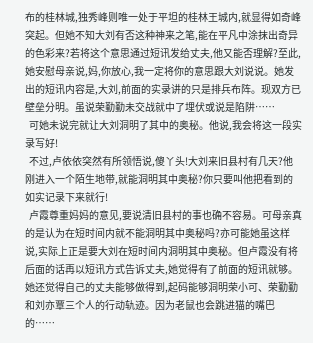布的桂林城,独秀峰则唯一处于平坦的桂林王城内,就显得如奇峰突起。但她不知大刘有否这种神来之笔,能在平凡中涂抹出奇异的色彩来?若将这个意思通过短讯发给丈夫,他又能否理解?至此,她安慰母亲说,妈,你放心,我一定将你的意思跟大刘说说。她发出的短讯内容是,大刘,前面的实录讲的只是排兵布阵。现双方已壁垒分明。虽说荣勤勤未交战就中了埋伏或说是陷阱……
  可她未说完就让大刘洞明了其中的奥秘。他说,我会将这一段实录写好!
  不过,卢依依突然有所领悟说,傻丫头!大刘来旧县村有几天?他刚进入一个陌生地带,就能洞明其中奥秘?你只要叫他把看到的如实记录下来就行!
  卢霞尊重妈妈的意见,要说清旧县村的事也确不容易。可母亲真的是认为在短时间内就不能洞明其中奥秘吗?亦可能她虽这样说,实际上正是要大刘在短时间内洞明其中奥秘。但卢霞没有将后面的话再以短讯方式告诉丈夫,她觉得有了前面的短讯就够。她还觉得自己的丈夫能够做得到,起码能够洞明荣小可、荣勤勤和刘亦覃三个人的行动轨迹。因为老鼠也会跳进猫的嘴巴的……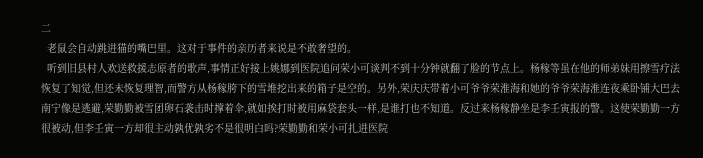二
  老鼠会自动跳进猫的嘴巴里。这对于事件的亲历者来说是不敢奢望的。
  听到旧县村人欢送救援志原者的歌声,事情正好接上姚娜到医院追问荣小可谈判不到十分钟就翻了脸的节点上。杨稼等虽在他的师弟妹用擦雪疗法恢复了知觉,但还未恢复理智,而警方从杨稼胯下的雪堆挖出来的箱子是空的。另外,荣庆庆带着小可爷爷荣淮海和她的爷爷荣海淮连夜乘卧铺大巴去南宁像是逃避,荣勤勤被雪团卵石袭击时撑着伞,就如挨打时被用麻袋套头一样,是谁打也不知道。反过来杨稼静坐是李壬寅报的警。这使荣勤勤一方很被动,但李壬寅一方却很主动孰优孰劣不是很明白吗?荣勤勤和荣小可扎进医院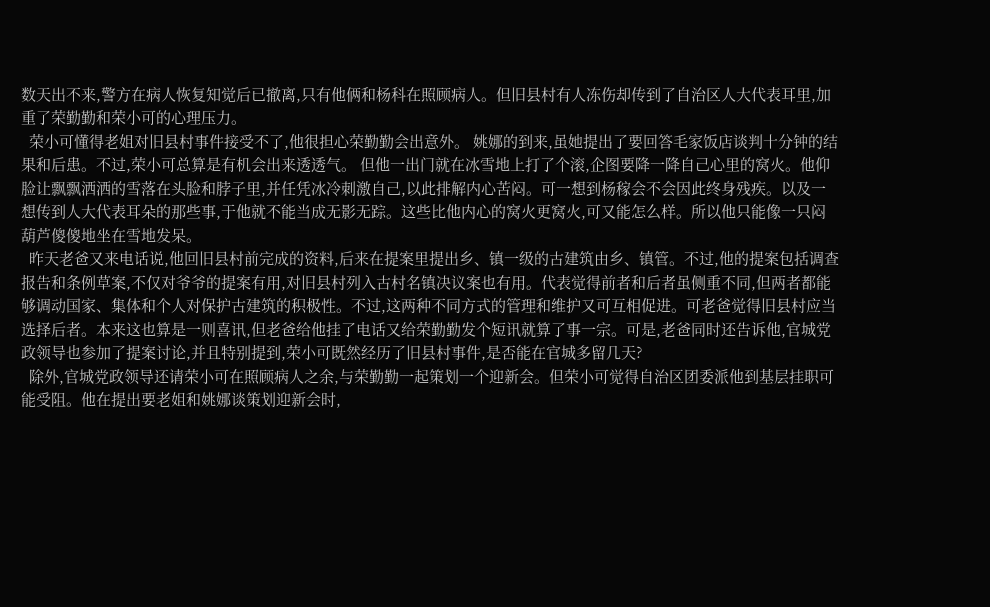数天出不来,警方在病人恢复知觉后已撤离,只有他俩和杨科在照顾病人。但旧县村有人冻伤却传到了自治区人大代表耳里,加重了荣勤勤和荣小可的心理压力。
  荣小可懂得老姐对旧县村事件接受不了,他很担心荣勤勤会出意外。 姚娜的到来,虽她提出了要回答毛家饭店谈判十分钟的结果和后患。不过,荣小可总算是有机会出来透透气。 但他一出门就在冰雪地上打了个滚,企图要降一降自己心里的窝火。他仰脸让飘飘洒洒的雪落在头脸和脖子里,并任凭冰冷刺激自己,以此排解内心苦闷。可一想到杨稼会不会因此终身残疾。以及一想传到人大代表耳朵的那些事,于他就不能当成无影无踪。这些比他内心的窝火更窝火,可又能怎么样。所以他只能像一只闷葫芦傻傻地坐在雪地发呆。
  昨天老爸又来电话说,他回旧县村前完成的资料,后来在提案里提出乡、镇一级的古建筑由乡、镇管。不过,他的提案包括调查报告和条例草案,不仅对爷爷的提案有用,对旧县村列入古村名镇决议案也有用。代表觉得前者和后者虽侧重不同,但两者都能够调动国家、集体和个人对保护古建筑的积极性。不过,这两种不同方式的管理和维护又可互相促进。可老爸觉得旧县村应当选择后者。本来这也算是一则喜讯,但老爸给他挂了电话又给荣勤勤发个短讯就算了事一宗。可是,老爸同时还告诉他,官城党政领导也参加了提案讨论,并且特别提到,荣小可既然经历了旧县村事件,是否能在官城多留几天?
  除外,官城党政领导还请荣小可在照顾病人之余,与荣勤勤一起策划一个迎新会。但荣小可觉得自治区团委派他到基层挂职可能受阻。他在提出要老姐和姚娜谈策划迎新会时,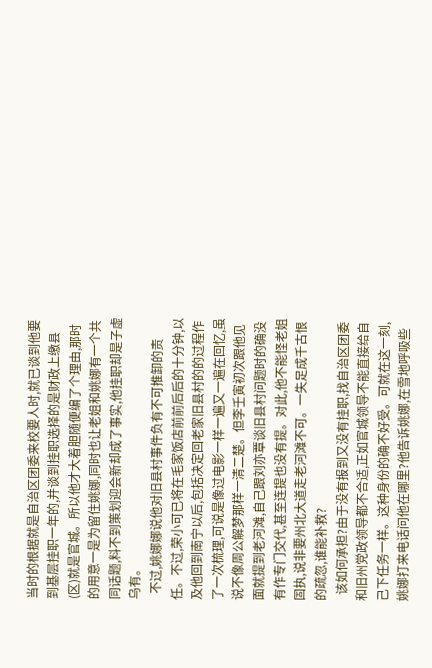当时的根据就是自治区团委来校要人时,就已谈到他要到基层挂职一年的,并谈到挂职选择的是财政上缴县(区)就是官城。所以他才大着胆随便编了个理由,那时的用意一是为留住姚娜,同时也让老姐和姚娜有一个共同话题,料不到策划迎会新却成了事实,他挂职却是子虚乌有。
  不过,姚娜娜说他对旧县村事件负有不可推卸的责任。不过,荣小可已将在毛家饭店前前后后的十分钟,以及他回到南宁以后,包括决定回老家旧县村的的过程作了一次梳理,可说是像过电影一样一遍又一遍在回忆,虽说不像周公解梦那样一清二楚。但李壬寅初次跟他见面就提到老河滩,自己跟刘亦覃谈旧县村问题时的确没有作专门交代,甚至连提也没有提。对此,他不能怪老姐固执,说非要州北大道走老河滩不可。一失足成千古恨的疏忽,谁能补救?
  该如何承担?由于没有报到又没有挂职,找自治区团委和旧州党政领导都不合适,正如官城领导不能直接给自己下任务一样。这种身份的确不好受。可就在这一刻,姚娜打来电话问他在哪里?他告诉姚娜,在雪地呼吸些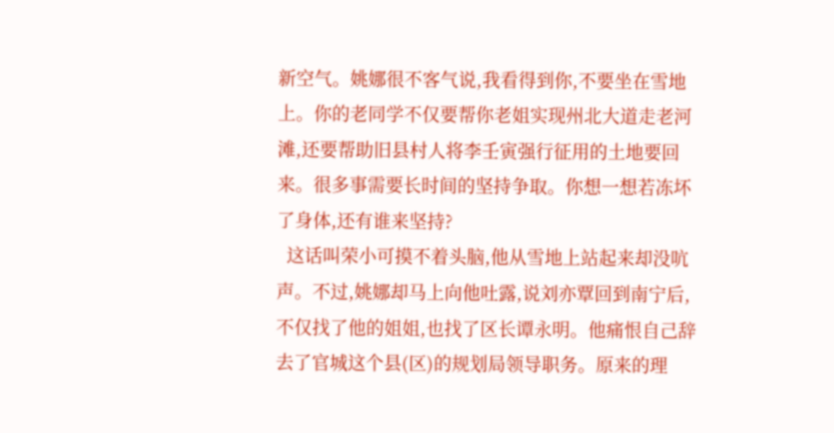新空气。姚娜很不客气说,我看得到你,不要坐在雪地上。你的老同学不仅要帮你老姐实现州北大道走老河滩,还要帮助旧县村人将李壬寅强行征用的土地要回来。很多事需要长时间的坚持争取。你想一想若冻坏了身体,还有谁来坚持?
  这话叫荣小可摸不着头脑,他从雪地上站起来却没吭声。不过,姚娜却马上向他吐露,说刘亦覃回到南宁后,不仅找了他的姐姐,也找了区长谭永明。他痛恨自己辞去了官城这个县(区)的规划局领导职务。原来的理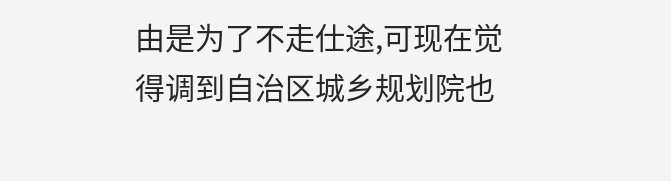由是为了不走仕途,可现在觉得调到自治区城乡规划院也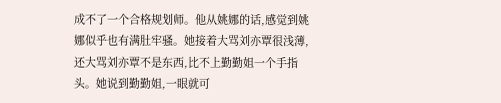成不了一个合格规划师。他从姚娜的话,感觉到姚娜似乎也有满肚牢骚。她接着大骂刘亦覃很浅薄,还大骂刘亦覃不是东西,比不上勤勤姐一个手指头。她说到勤勤姐,一眼就可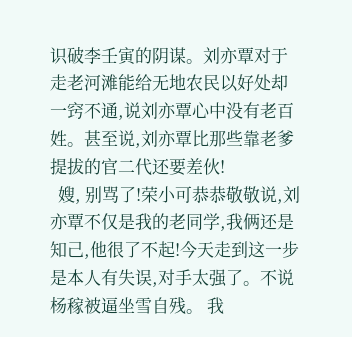识破李壬寅的阴谋。刘亦覃对于走老河滩能给无地农民以好处却一窍不通,说刘亦覃心中没有老百姓。甚至说,刘亦覃比那些靠老爹提拔的官二代还要差伙!
  嫂, 别骂了!荣小可恭恭敬敬说,刘亦覃不仅是我的老同学,我俩还是知己,他很了不起!今天走到这一步是本人有失误,对手太强了。不说杨稼被逼坐雪自残。 我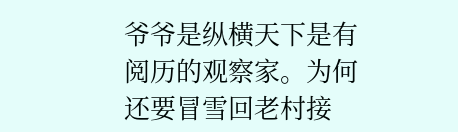爷爷是纵横天下是有阅历的观察家。为何还要冒雪回老村接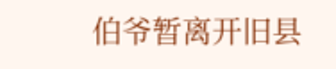伯爷暂离开旧县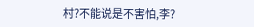村?不能说是不害怕,李?